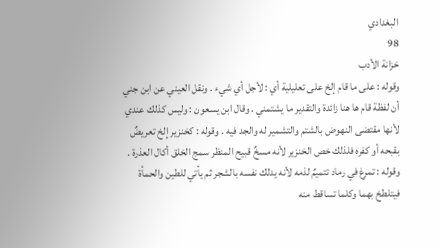البغدادي
98
خزانة الأدب
وقوله : على ما قام إلخ على تعليلية أي : لأجل أي شيء . ونقل العيني عن ابن جني أن لفظة قام ها هنا زائدة والتقدير ما يشتمني . وقال ابن يسعون : وليس كذلك عندي لأنها مقتضى النهوض بالشتم والتشمير له والجد فيه . وقوله : كخنزير إلخ تعريضٌ بقبحه أو كفره فلذلك خص الخنزير لأنه مسخٌ قبيح المنظر سمج الخلق أكال العذرة . وقوله : تمرغ في رماد تتميمٌ لذمه لأنه يدلك نفسه بالشجر ثم يأتي للطين والحمأة فيتلطخ بهما وكلما تساقط منه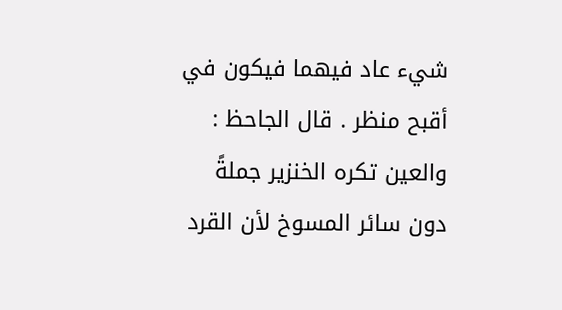شيء عاد فيهما فيكون في أقبح منظر . قال الجاحظ : والعين تكره الخنزير جملةً دون سائر المسوخ لأن القرد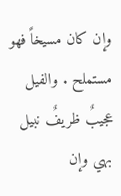وإن كان مسيخاً فهو مستملح . والفيل عجيبٌ ظريفٌ نبيل بهي وإن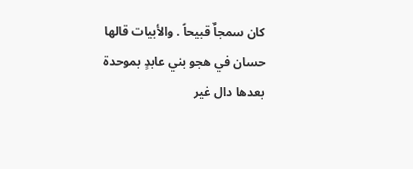كان سمجاٌ قبيحاً . والأبيات قالها حسان في هجو بني عابدٍ بموحدة بعدها دال غير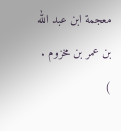معجمة ابن عبد الله بن عمر بن مخزوم . )